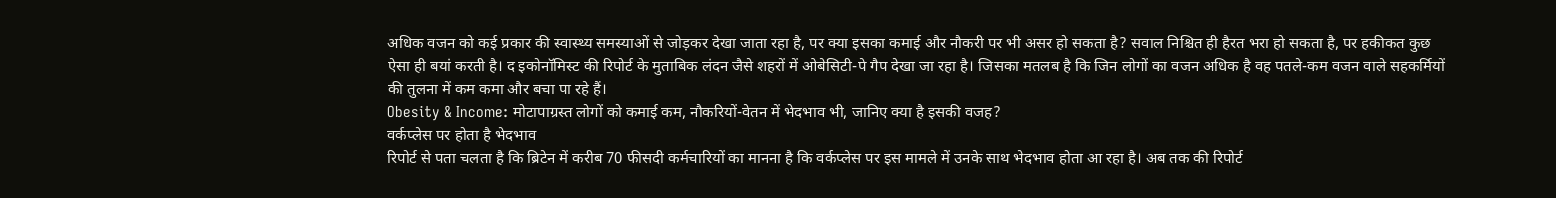अधिक वजन को कई प्रकार की स्वास्थ्य समस्याओं से जोड़कर देखा जाता रहा है, पर क्या इसका कमाई और नौकरी पर भी असर हो सकता है? सवाल निश्चित ही हैरत भरा हो सकता है, पर हकीकत कुछ ऐसा ही बयां करती है। द इकोनॉमिस्ट की रिपोर्ट के मुताबिक लंदन जैसे शहरों में ओबेसिटी-पे गैप देखा जा रहा है। जिसका मतलब है कि जिन लोगों का वजन अधिक है वह पतले-कम वजन वाले सहकर्मियों की तुलना में कम कमा और बचा पा रहे हैं।
Obesity & Income: मोटापाग्रस्त लोगों को कमाई कम, नौकरियों-वेतन में भेदभाव भी, जानिए क्या है इसकी वजह?
वर्कप्लेस पर होता है भेदभाव
रिपोर्ट से पता चलता है कि ब्रिटेन में करीब 70 फीसदी कर्मचारियों का मानना है कि वर्कप्लेस पर इस मामले में उनके साथ भेदभाव होता आ रहा है। अब तक की रिपोर्ट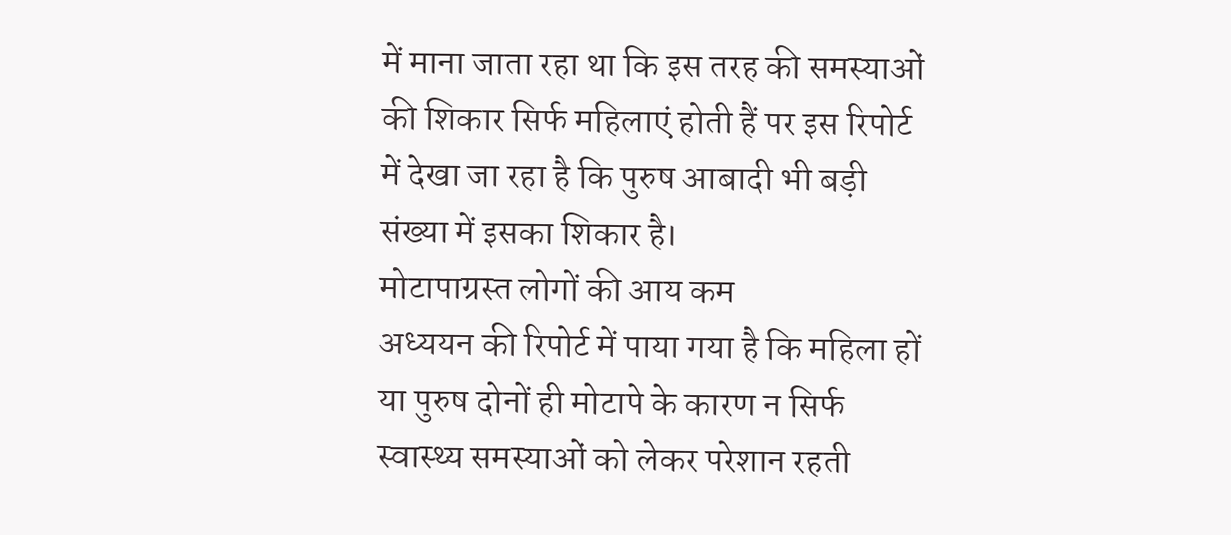में माना जाता रहा था कि इस तरह की समस्याओं की शिकार सिर्फ महिलाएं होती हैं पर इस रिपोर्ट में देखा जा रहा है कि पुरुष आबादी भी बड़ी संख्या में इसका शिकार है।
मोटापाग्रस्त लोगों की आय कम
अध्ययन की रिपोर्ट में पाया गया है कि महिला हों या पुरुष दोनों ही मोटापे के कारण न सिर्फ स्वास्थ्य समस्याओं को लेकर परेशान रहती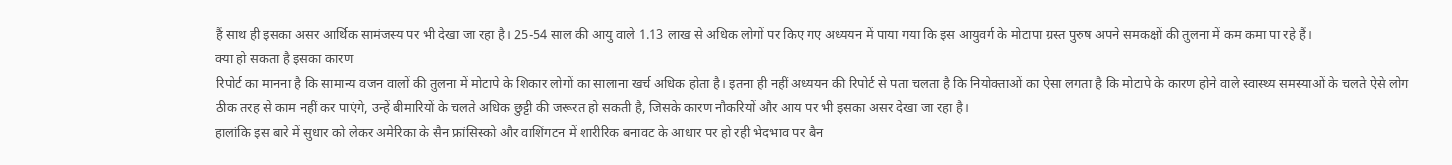हैं साथ ही इसका असर आर्थिक सामंजस्य पर भी देखा जा रहा है। 25-54 साल की आयु वाले 1.13 लाख से अधिक लोगों पर किए गए अध्ययन में पाया गया कि इस आयुवर्ग के मोटापा ग्रस्त पुरुष अपने समकक्षों की तुलना में कम कमा पा रहे हैं।
क्या हो सकता है इसका कारण
रिपोर्ट का मानना है कि सामान्य वजन वालों की तुलना में मोटापे के शिकार लोगों का सालाना खर्च अधिक होता है। इतना ही नहीं अध्ययन की रिपोर्ट से पता चलता है कि नियोक्ताओं का ऐसा लगता है कि मोटापे के कारण होने वाले स्वास्थ्य समस्याओं के चलते ऐसे लोग ठीक तरह से काम नहीं कर पाएंगे, उन्हें बीमारियों के चलते अधिक छुट्टी की जरूरत हो सकती है, जिसके कारण नौकरियों और आय पर भी इसका असर देखा जा रहा है।
हालांकि इस बारे में सुधार को लेकर अमेरिका के सैन फ्रांसिस्को और वाशिंगटन में शारीरिक बनावट के आधार पर हो रही भेदभाव पर बैन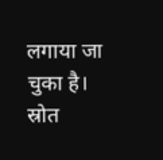लगाया जा चुका है।
स्रोत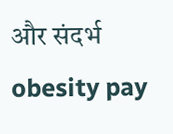और संदर्भ
obesity pay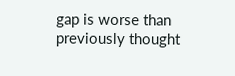gap is worse than previously thought